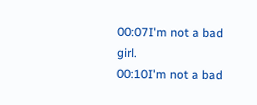00:07I'm not a bad girl.
00:10I'm not a bad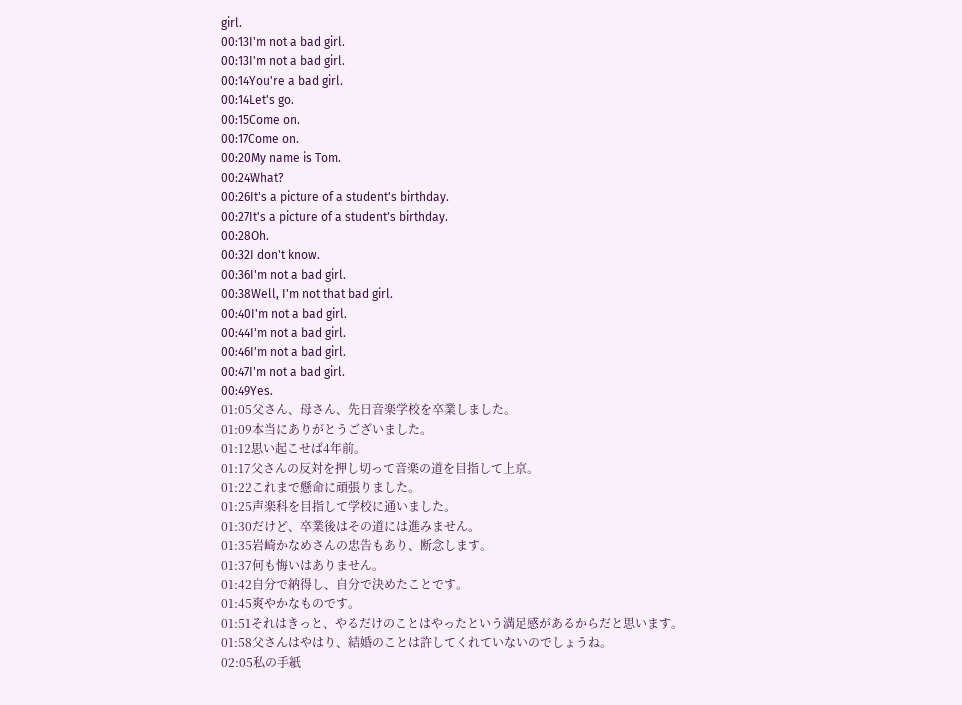girl.
00:13I'm not a bad girl.
00:13I'm not a bad girl.
00:14You're a bad girl.
00:14Let's go.
00:15Come on.
00:17Come on.
00:20My name is Tom.
00:24What?
00:26It's a picture of a student's birthday.
00:27It's a picture of a student's birthday.
00:28Oh.
00:32I don't know.
00:36I'm not a bad girl.
00:38Well, I'm not that bad girl.
00:40I'm not a bad girl.
00:44I'm not a bad girl.
00:46I'm not a bad girl.
00:47I'm not a bad girl.
00:49Yes.
01:05父さん、母さん、先日音楽学校を卒業しました。
01:09本当にありがとうございました。
01:12思い起こせば4年前。
01:17父さんの反対を押し切って音楽の道を目指して上京。
01:22これまで懸命に頑張りました。
01:25声楽科を目指して学校に通いました。
01:30だけど、卒業後はその道には進みません。
01:35岩崎かなめさんの忠告もあり、断念します。
01:37何も悔いはありません。
01:42自分で納得し、自分で決めたことです。
01:45爽やかなものです。
01:51それはきっと、やるだけのことはやったという満足感があるからだと思います。
01:58父さんはやはり、結婚のことは許してくれていないのでしょうね。
02:05私の手紙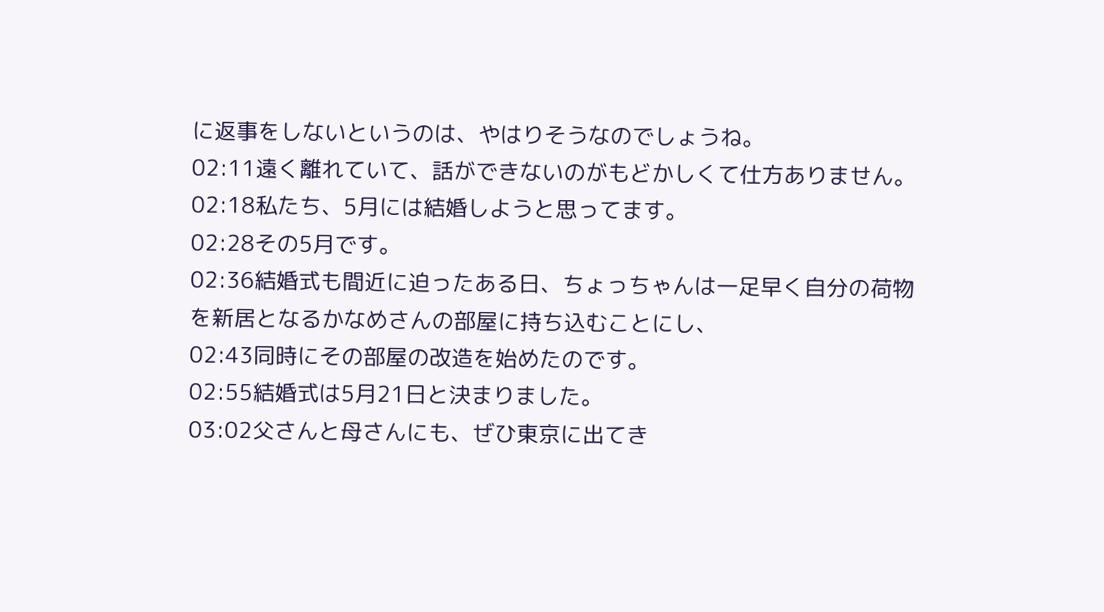に返事をしないというのは、やはりそうなのでしょうね。
02:11遠く離れていて、話ができないのがもどかしくて仕方ありません。
02:18私たち、5月には結婚しようと思ってます。
02:28その5月です。
02:36結婚式も間近に迫ったある日、ちょっちゃんは一足早く自分の荷物を新居となるかなめさんの部屋に持ち込むことにし、
02:43同時にその部屋の改造を始めたのです。
02:55結婚式は5月21日と決まりました。
03:02父さんと母さんにも、ぜひ東京に出てき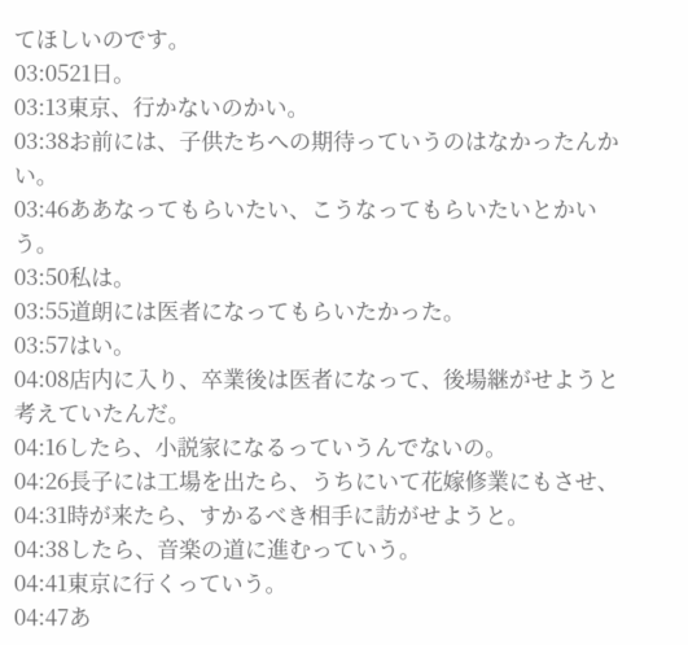てほしいのです。
03:0521日。
03:13東京、行かないのかい。
03:38お前には、子供たちへの期待っていうのはなかったんかい。
03:46ああなってもらいたい、こうなってもらいたいとかいう。
03:50私は。
03:55道朗には医者になってもらいたかった。
03:57はい。
04:08店内に入り、卒業後は医者になって、後場継がせようと考えていたんだ。
04:16したら、小説家になるっていうんでないの。
04:26長子には工場を出たら、うちにいて花嫁修業にもさせ、
04:31時が来たら、すかるべき相手に訪がせようと。
04:38したら、音楽の道に進むっていう。
04:41東京に行くっていう。
04:47あ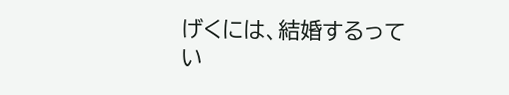げくには、結婚するってい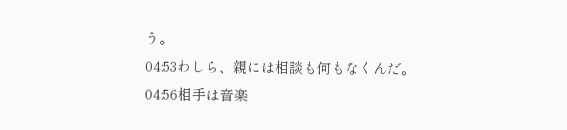う。
04:53わしら、親には相談も何もなくんだ。
04:56相手は音楽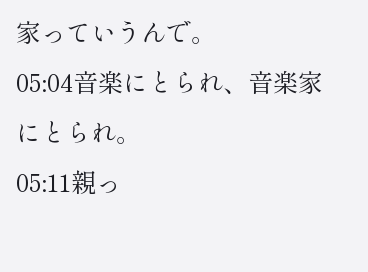家っていうんで。
05:04音楽にとられ、音楽家にとられ。
05:11親っ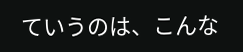ていうのは、こんな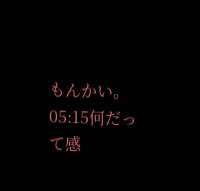もんかい。
05:15何だって感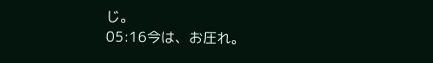じ。
05:16今は、お圧れ。